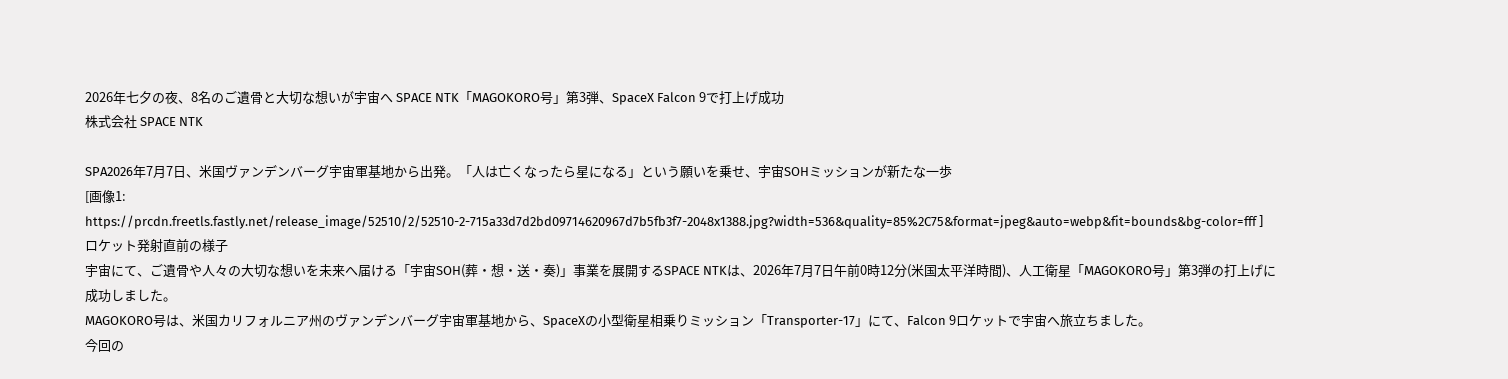2026年七夕の夜、8名のご遺骨と大切な想いが宇宙へ SPACE NTK「MAGOKORO号」第3弾、SpaceX Falcon 9で打上げ成功
株式会社 SPACE NTK

SPA2026年7月7日、米国ヴァンデンバーグ宇宙軍基地から出発。「人は亡くなったら星になる」という願いを乗せ、宇宙SOHミッションが新たな一歩
[画像1:
https://prcdn.freetls.fastly.net/release_image/52510/2/52510-2-715a33d7d2bd09714620967d7b5fb3f7-2048x1388.jpg?width=536&quality=85%2C75&format=jpeg&auto=webp&fit=bounds&bg-color=fff ]
ロケット発射直前の様子
宇宙にて、ご遺骨や人々の大切な想いを未来へ届ける「宇宙SOH(葬・想・送・奏)」事業を展開するSPACE NTKは、2026年7月7日午前0時12分(米国太平洋時間)、人工衛星「MAGOKORO号」第3弾の打上げに成功しました。
MAGOKORO号は、米国カリフォルニア州のヴァンデンバーグ宇宙軍基地から、SpaceXの小型衛星相乗りミッション「Transporter-17」にて、Falcon 9ロケットで宇宙へ旅立ちました。
今回の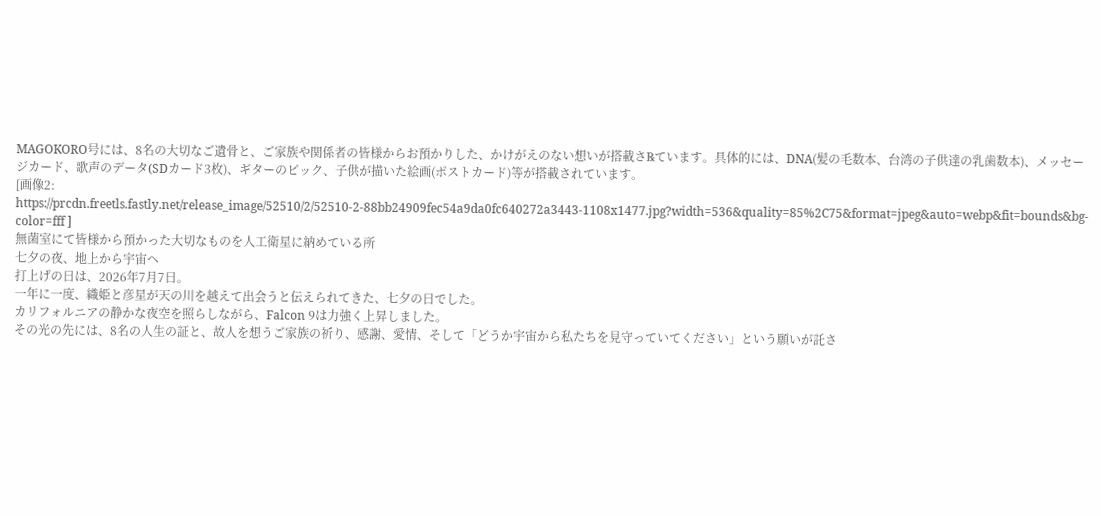MAGOKORO号には、8名の大切なご遺骨と、ご家族や関係者の皆様からお預かりした、かけがえのない想いが搭載さ℞ています。具体的には、DNA(髪の毛数本、台湾の子供達の乳歯数本)、メッセージカード、歌声のデータ(SDカード3枚)、ギターのピック、子供が描いた絵画(ポストカード)等が搭載されています。
[画像2:
https://prcdn.freetls.fastly.net/release_image/52510/2/52510-2-88bb24909fec54a9da0fc640272a3443-1108x1477.jpg?width=536&quality=85%2C75&format=jpeg&auto=webp&fit=bounds&bg-color=fff ]
無菌室にて皆様から預かった大切なものを人工衛星に納めている所
七夕の夜、地上から宇宙へ
打上げの日は、2026年7月7日。
一年に一度、織姫と彦星が天の川を越えて出会うと伝えられてきた、七夕の日でした。
カリフォルニアの静かな夜空を照らしながら、Falcon 9は力強く上昇しました。
その光の先には、8名の人生の証と、故人を想うご家族の祈り、感謝、愛情、そして「どうか宇宙から私たちを見守っていてください」という願いが託さ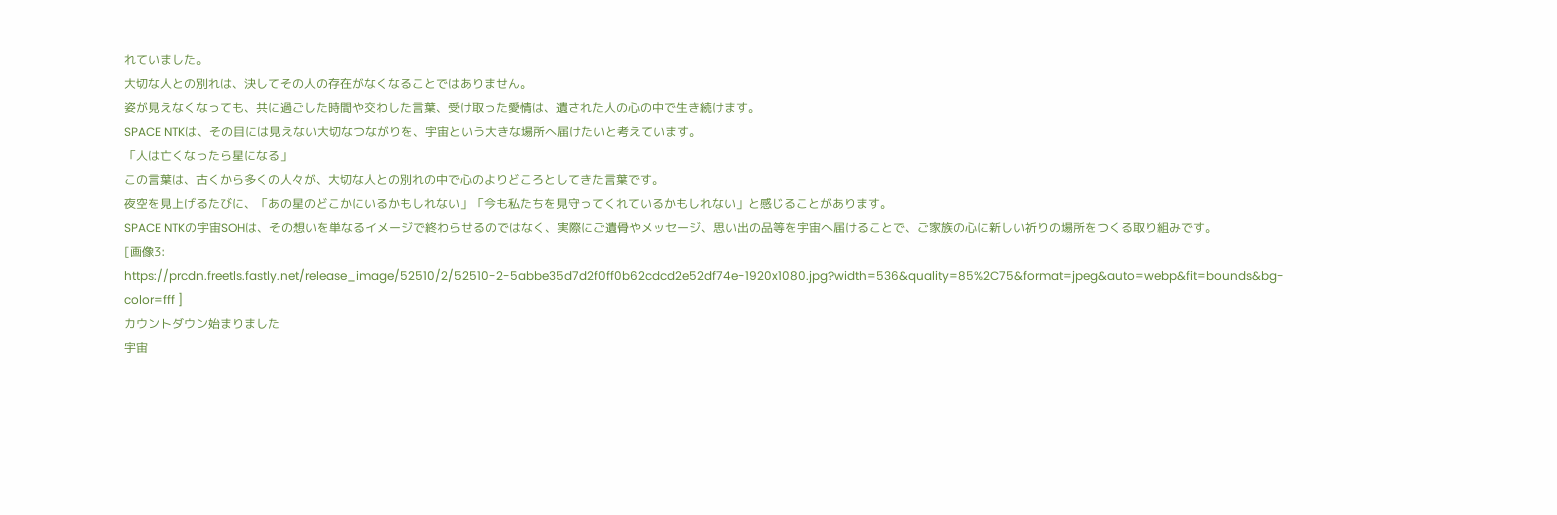れていました。
大切な人との別れは、決してその人の存在がなくなることではありません。
姿が見えなくなっても、共に過ごした時間や交わした言葉、受け取った愛情は、遺された人の心の中で生き続けます。
SPACE NTKは、その目には見えない大切なつながりを、宇宙という大きな場所へ届けたいと考えています。
「人は亡くなったら星になる」
この言葉は、古くから多くの人々が、大切な人との別れの中で心のよりどころとしてきた言葉です。
夜空を見上げるたびに、「あの星のどこかにいるかもしれない」「今も私たちを見守ってくれているかもしれない」と感じることがあります。
SPACE NTKの宇宙SOHは、その想いを単なるイメージで終わらせるのではなく、実際にご遺骨やメッセージ、思い出の品等を宇宙へ届けることで、ご家族の心に新しい祈りの場所をつくる取り組みです。
[画像3:
https://prcdn.freetls.fastly.net/release_image/52510/2/52510-2-5abbe35d7d2f0ff0b62cdcd2e52df74e-1920x1080.jpg?width=536&quality=85%2C75&format=jpeg&auto=webp&fit=bounds&bg-color=fff ]
カウントダウン始まりました
宇宙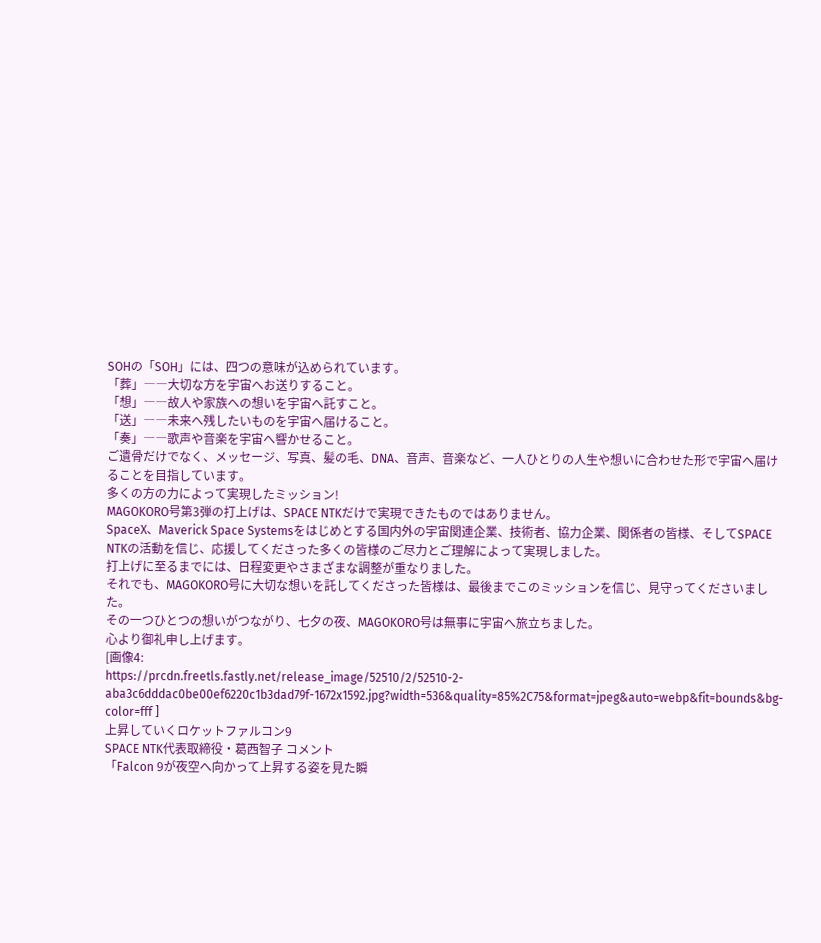SOHの「SOH」には、四つの意味が込められています。
「葬」――大切な方を宇宙へお送りすること。
「想」――故人や家族への想いを宇宙へ託すこと。
「送」――未来へ残したいものを宇宙へ届けること。
「奏」――歌声や音楽を宇宙へ響かせること。
ご遺骨だけでなく、メッセージ、写真、髪の毛、DNA、音声、音楽など、一人ひとりの人生や想いに合わせた形で宇宙へ届けることを目指しています。
多くの方の力によって実現したミッション!
MAGOKORO号第3弾の打上げは、SPACE NTKだけで実現できたものではありません。
SpaceX、Maverick Space Systemsをはじめとする国内外の宇宙関連企業、技術者、協力企業、関係者の皆様、そしてSPACE NTKの活動を信じ、応援してくださった多くの皆様のご尽力とご理解によって実現しました。
打上げに至るまでには、日程変更やさまざまな調整が重なりました。
それでも、MAGOKORO号に大切な想いを託してくださった皆様は、最後までこのミッションを信じ、見守ってくださいました。
その一つひとつの想いがつながり、七夕の夜、MAGOKORO号は無事に宇宙へ旅立ちました。
心より御礼申し上げます。
[画像4:
https://prcdn.freetls.fastly.net/release_image/52510/2/52510-2-aba3c6dddac0be00ef6220c1b3dad79f-1672x1592.jpg?width=536&quality=85%2C75&format=jpeg&auto=webp&fit=bounds&bg-color=fff ]
上昇していくロケットファルコン9
SPACE NTK代表取締役・葛西智子 コメント
「Falcon 9が夜空へ向かって上昇する姿を見た瞬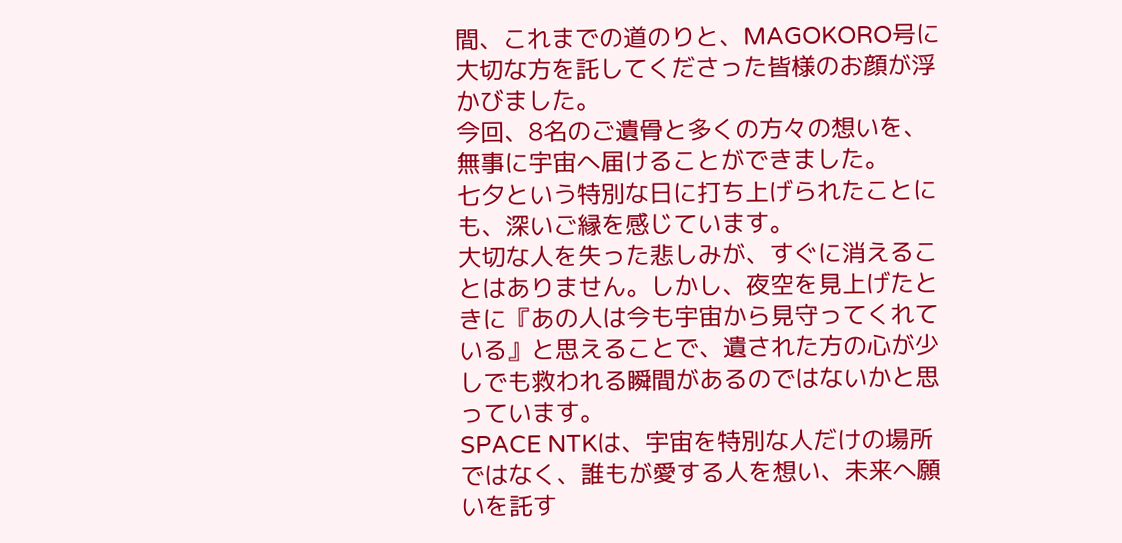間、これまでの道のりと、MAGOKORO号に大切な方を託してくださった皆様のお顔が浮かびました。
今回、8名のご遺骨と多くの方々の想いを、無事に宇宙へ届けることができました。
七夕という特別な日に打ち上げられたことにも、深いご縁を感じています。
大切な人を失った悲しみが、すぐに消えることはありません。しかし、夜空を見上げたときに『あの人は今も宇宙から見守ってくれている』と思えることで、遺された方の心が少しでも救われる瞬間があるのではないかと思っています。
SPACE NTKは、宇宙を特別な人だけの場所ではなく、誰もが愛する人を想い、未来へ願いを託す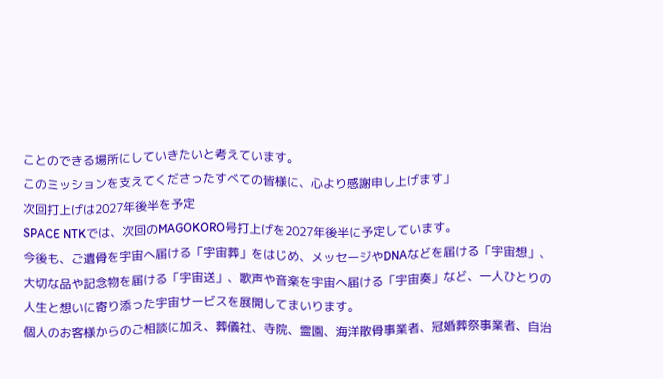ことのできる場所にしていきたいと考えています。
このミッションを支えてくださったすべての皆様に、心より感謝申し上げます」
次回打上げは2027年後半を予定
SPACE NTKでは、次回のMAGOKORO号打上げを2027年後半に予定しています。
今後も、ご遺骨を宇宙へ届ける「宇宙葬」をはじめ、メッセージやDNAなどを届ける「宇宙想」、大切な品や記念物を届ける「宇宙送」、歌声や音楽を宇宙へ届ける「宇宙奏」など、一人ひとりの人生と想いに寄り添った宇宙サービスを展開してまいります。
個人のお客様からのご相談に加え、葬儀社、寺院、霊園、海洋散骨事業者、冠婚葬祭事業者、自治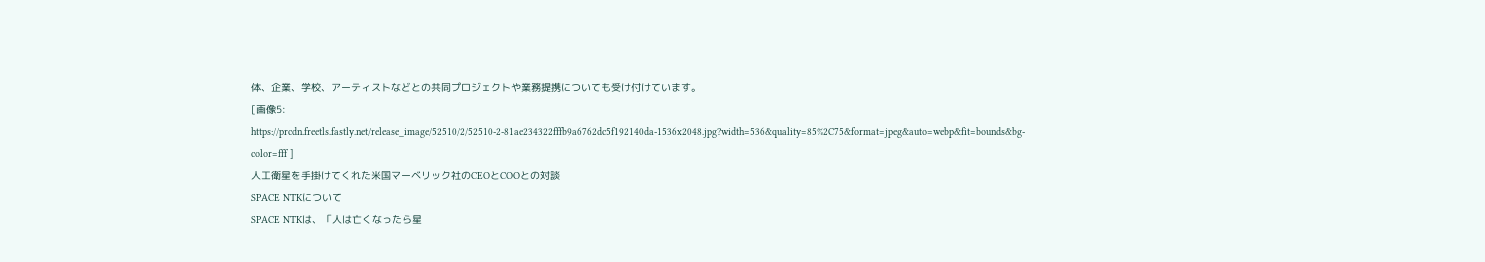体、企業、学校、アーティストなどとの共同プロジェクトや業務提携についても受け付けています。
[画像5:
https://prcdn.freetls.fastly.net/release_image/52510/2/52510-2-81ae234322fffb9a6762dc5f192140da-1536x2048.jpg?width=536&quality=85%2C75&format=jpeg&auto=webp&fit=bounds&bg-color=fff ]
人工衛星を手掛けてくれた米国マーベリック社のCEOとCOOとの対談
SPACE NTKについて
SPACE NTKは、「人は亡くなったら星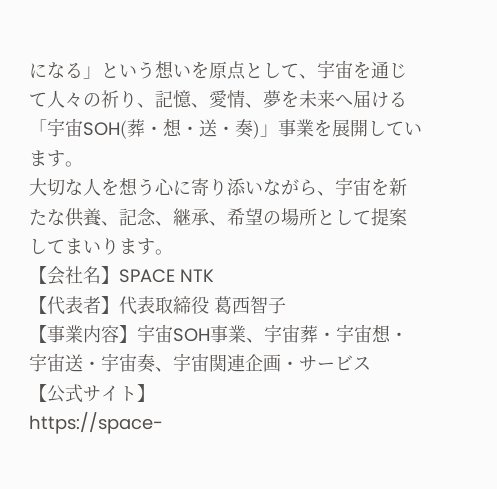になる」という想いを原点として、宇宙を通じて人々の祈り、記憶、愛情、夢を未来へ届ける「宇宙SOH(葬・想・送・奏)」事業を展開しています。
大切な人を想う心に寄り添いながら、宇宙を新たな供養、記念、継承、希望の場所として提案してまいります。
【会社名】SPACE NTK
【代表者】代表取締役 葛西智子
【事業内容】宇宙SOH事業、宇宙葬・宇宙想・宇宙送・宇宙奏、宇宙関連企画・サービス
【公式サイト】
https://space-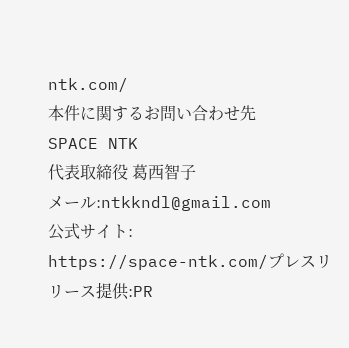ntk.com/
本件に関するお問い合わせ先
SPACE NTK
代表取締役 葛西智子
メール:ntkkndl@gmail.com
公式サイト:
https://space-ntk.com/プレスリリース提供:PR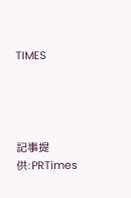TIMES




記事提供:PRTimes